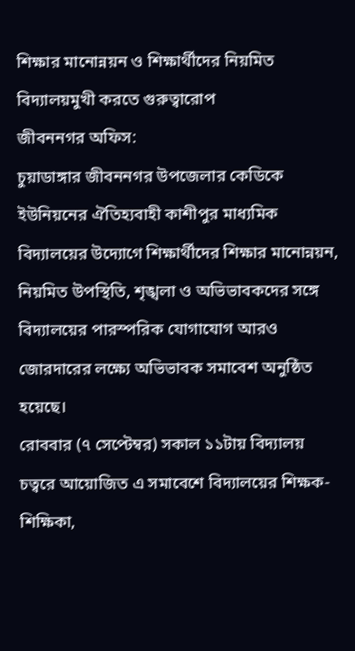শিক্ষার মানোন্নয়ন ও শিক্ষার্থীদের নিয়মিত বিদ্যালয়মুখী করতে গুরুত্বারোপ
জীবননগর অফিস:
চুয়াডাঙ্গার জীবননগর উপজেলার কেডিকে ইউনিয়নের ঐতিহ্যবাহী কাশীপুর মাধ্যমিক বিদ্যালয়ের উদ্যোগে শিক্ষার্থীদের শিক্ষার মানোন্নয়ন, নিয়মিত উপস্থিতি, শৃঙ্খলা ও অভিভাবকদের সঙ্গে বিদ্যালয়ের পারস্পরিক যোগাযোগ আরও জোরদারের লক্ষ্যে অভিভাবক সমাবেশ অনুষ্ঠিত হয়েছে।
রোববার (৭ সেপ্টেম্বর) সকাল ১১টায় বিদ্যালয় চত্বরে আয়োজিত এ সমাবেশে বিদ্যালয়ের শিক্ষক-শিক্ষিকা,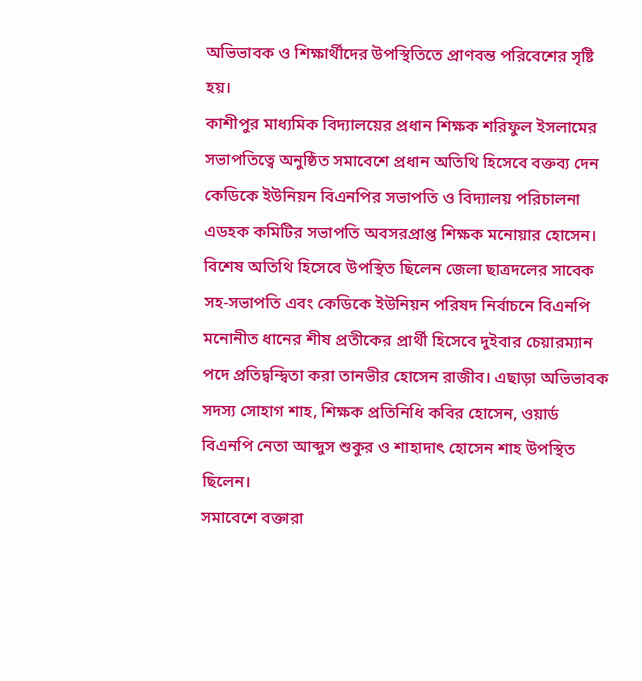অভিভাবক ও শিক্ষার্থীদের উপস্থিতিতে প্রাণবন্ত পরিবেশের সৃষ্টি হয়।
কাশীপুর মাধ্যমিক বিদ্যালয়ের প্রধান শিক্ষক শরিফুল ইসলামের সভাপতিত্বে অনুষ্ঠিত সমাবেশে প্রধান অতিথি হিসেবে বক্তব্য দেন কেডিকে ইউনিয়ন বিএনপির সভাপতি ও বিদ্যালয় পরিচালনা এডহক কমিটির সভাপতি অবসরপ্রাপ্ত শিক্ষক মনোয়ার হোসেন।
বিশেষ অতিথি হিসেবে উপস্থিত ছিলেন জেলা ছাত্রদলের সাবেক সহ-সভাপতি এবং কেডিকে ইউনিয়ন পরিষদ নির্বাচনে বিএনপি মনোনীত ধানের শীষ প্রতীকের প্রার্থী হিসেবে দুইবার চেয়ারম্যান পদে প্রতিদ্বন্দ্বিতা করা তানভীর হোসেন রাজীব। এছাড়া অভিভাবক সদস্য সোহাগ শাহ, শিক্ষক প্রতিনিধি কবির হোসেন, ওয়ার্ড বিএনপি নেতা আব্দুস শুকুর ও শাহাদাৎ হোসেন শাহ উপস্থিত ছিলেন।
সমাবেশে বক্তারা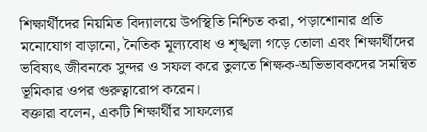শিক্ষার্থীদের নিয়মিত বিদ্যালয়ে উপস্থিতি নিশ্চিত করা, পড়াশোনার প্রতি মনোযোগ বাড়ানো, নৈতিক মূল্যবোধ ও শৃঙ্খলা গড়ে তোলা এবং শিক্ষার্থীদের ভবিষ্যৎ জীবনকে সুন্দর ও সফল করে তুলতে শিক্ষক-অভিভাবকদের সমন্বিত ভূমিকার ওপর গুরুত্বারোপ করেন।
বক্তারা বলেন, একটি শিক্ষার্থীর সাফল্যের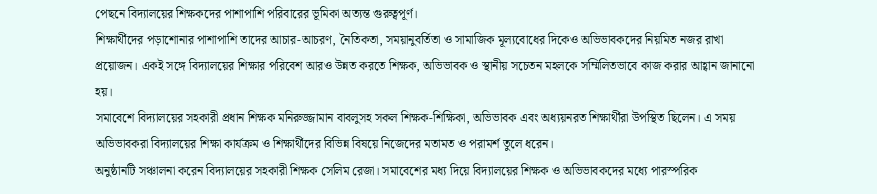পেছনে বিদ্যালয়ের শিক্ষকদের পাশাপাশি পরিবারের ভূমিকা অত্যন্ত গুরুত্বপূর্ণ।
শিক্ষার্থীদের পড়াশোনার পাশাপাশি তাদের আচার-আচরণ, নৈতিকতা, সময়ানুবর্তিতা ও সামাজিক মূল্যবোধের দিকেও অভিভাবকদের নিয়মিত নজর রাখা প্রয়োজন। একই সঙ্গে বিদ্যালয়ের শিক্ষার পরিবেশ আরও উন্নত করতে শিক্ষক, অভিভাবক ও স্থানীয় সচেতন মহলকে সম্মিলিতভাবে কাজ করার আহ্বান জানানো হয়।
সমাবেশে বিদ্যালয়ের সহকারী প্রধান শিক্ষক মনিরুজ্জামান বাবলুসহ সকল শিক্ষক-শিক্ষিকা, অভিভাবক এবং অধ্যয়নরত শিক্ষার্থীরা উপস্থিত ছিলেন। এ সময় অভিভাবকরা বিদ্যালয়ের শিক্ষা কার্যক্রম ও শিক্ষার্থীদের বিভিন্ন বিষয়ে নিজেদের মতামত ও পরামর্শ তুলে ধরেন।
অনুষ্ঠানটি সঞ্চালনা করেন বিদ্যালয়ের সহকারী শিক্ষক সেলিম রেজা। সমাবেশের মধ্য দিয়ে বিদ্যালয়ের শিক্ষক ও অভিভাবকদের মধ্যে পারস্পরিক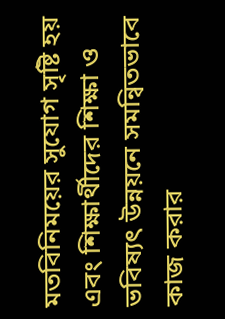মতবিনিময়ের সুযোগ সৃষ্টি হয় এবং শিক্ষার্থীদের শিক্ষা ও ভবিষ্যৎ উন্নয়নে সমন্বিতভাবে কাজ করার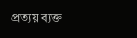প্রত্যয় ব্যক্ত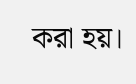করা হয়।